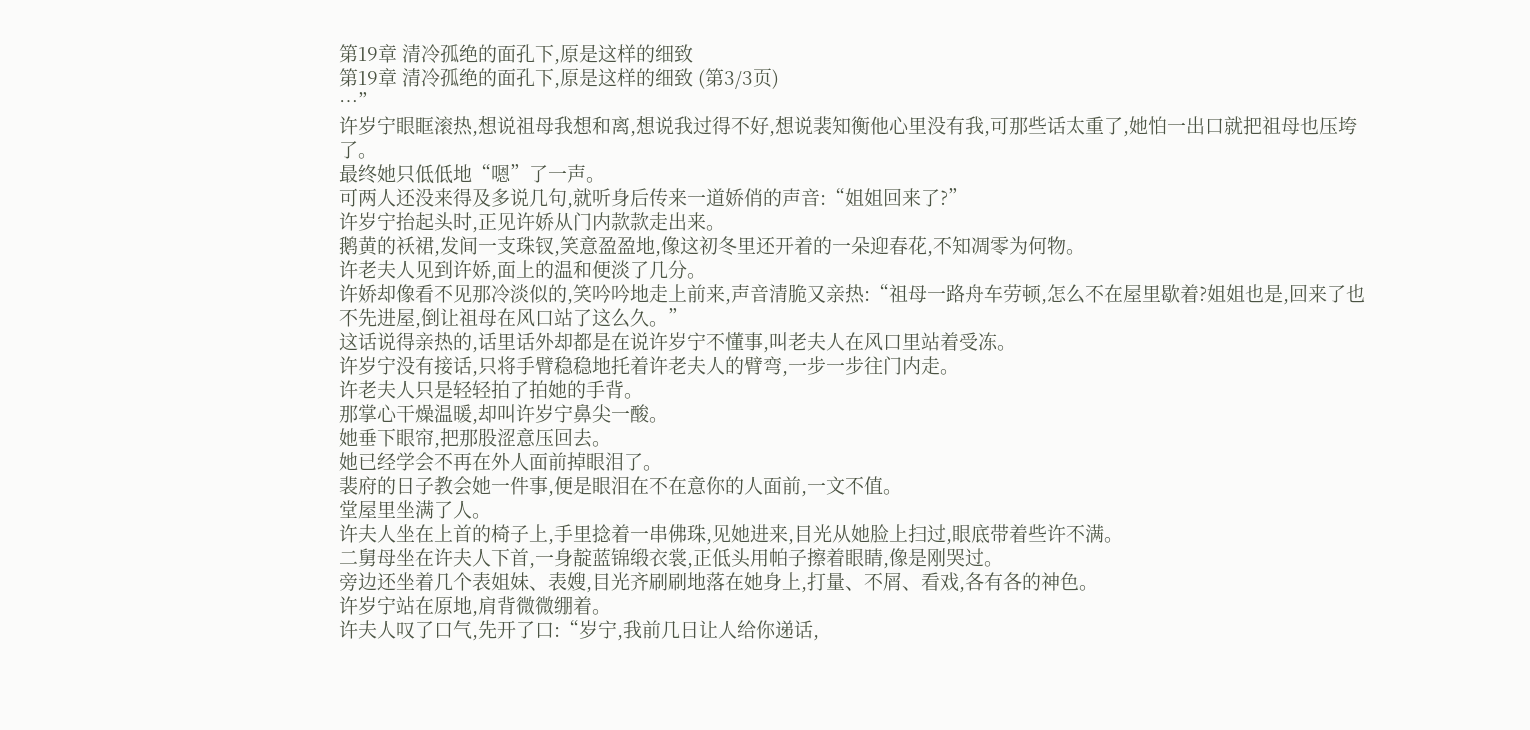第19章 清冷孤绝的面孔下,原是这样的细致
第19章 清冷孤绝的面孔下,原是这样的细致 (第3/3页)
…”
许岁宁眼眶滚热,想说祖母我想和离,想说我过得不好,想说裴知衡他心里没有我,可那些话太重了,她怕一出口就把祖母也压垮了。
最终她只低低地“嗯”了一声。
可两人还没来得及多说几句,就听身后传来一道娇俏的声音:“姐姐回来了?”
许岁宁抬起头时,正见许娇从门内款款走出来。
鹅黄的袄裙,发间一支珠钗,笑意盈盈地,像这初冬里还开着的一朵迎春花,不知凋零为何物。
许老夫人见到许娇,面上的温和便淡了几分。
许娇却像看不见那冷淡似的,笑吟吟地走上前来,声音清脆又亲热:“祖母一路舟车劳顿,怎么不在屋里歇着?姐姐也是,回来了也不先进屋,倒让祖母在风口站了这么久。”
这话说得亲热的,话里话外却都是在说许岁宁不懂事,叫老夫人在风口里站着受冻。
许岁宁没有接话,只将手臂稳稳地托着许老夫人的臂弯,一步一步往门内走。
许老夫人只是轻轻拍了拍她的手背。
那掌心干燥温暖,却叫许岁宁鼻尖一酸。
她垂下眼帘,把那股涩意压回去。
她已经学会不再在外人面前掉眼泪了。
裴府的日子教会她一件事,便是眼泪在不在意你的人面前,一文不值。
堂屋里坐满了人。
许夫人坐在上首的椅子上,手里捻着一串佛珠,见她进来,目光从她脸上扫过,眼底带着些许不满。
二舅母坐在许夫人下首,一身靛蓝锦缎衣裳,正低头用帕子擦着眼睛,像是刚哭过。
旁边还坐着几个表姐妹、表嫂,目光齐刷刷地落在她身上,打量、不屑、看戏,各有各的神色。
许岁宁站在原地,肩背微微绷着。
许夫人叹了口气,先开了口:“岁宁,我前几日让人给你递话,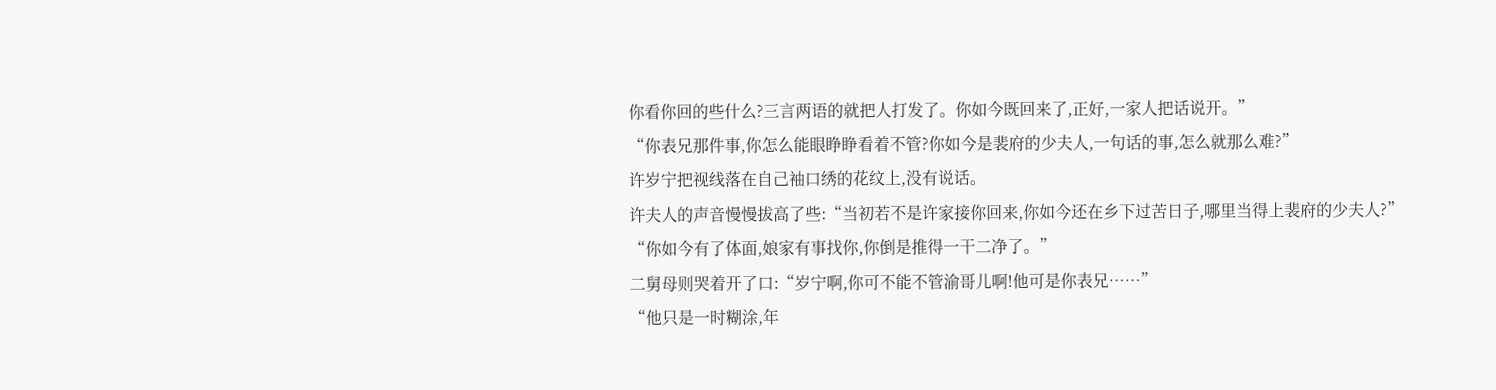你看你回的些什么?三言两语的就把人打发了。你如今既回来了,正好,一家人把话说开。”
“你表兄那件事,你怎么能眼睁睁看着不管?你如今是裴府的少夫人,一句话的事,怎么就那么难?”
许岁宁把视线落在自己袖口绣的花纹上,没有说话。
许夫人的声音慢慢拔高了些:“当初若不是许家接你回来,你如今还在乡下过苦日子,哪里当得上裴府的少夫人?”
“你如今有了体面,娘家有事找你,你倒是推得一干二净了。”
二舅母则哭着开了口:“岁宁啊,你可不能不管渝哥儿啊!他可是你表兄……”
“他只是一时糊涂,年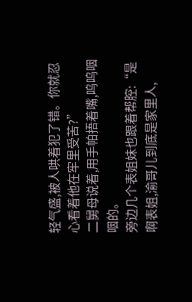轻气盛,被人哄着犯了错。你就忍心看着他在牢里受苦?”
二舅母说着,用手帕捂着嘴,呜呜咽咽的。
旁边几个表姐妹也跟着帮腔:“是啊表姐,渝哥儿到底是家里人,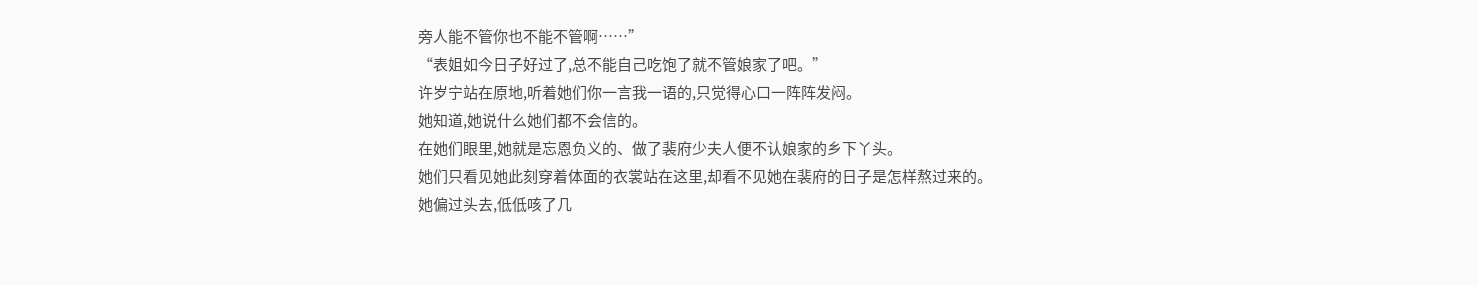旁人能不管你也不能不管啊……”
“表姐如今日子好过了,总不能自己吃饱了就不管娘家了吧。”
许岁宁站在原地,听着她们你一言我一语的,只觉得心口一阵阵发闷。
她知道,她说什么她们都不会信的。
在她们眼里,她就是忘恩负义的、做了裴府少夫人便不认娘家的乡下丫头。
她们只看见她此刻穿着体面的衣裳站在这里,却看不见她在裴府的日子是怎样熬过来的。
她偏过头去,低低咳了几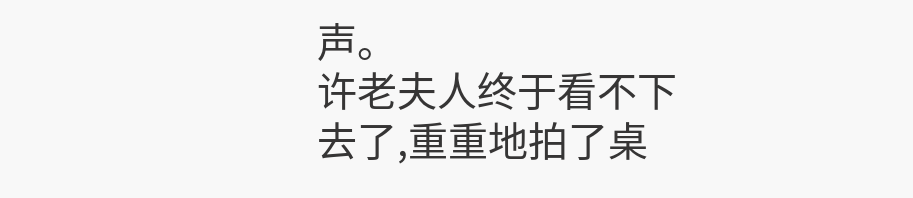声。
许老夫人终于看不下去了,重重地拍了桌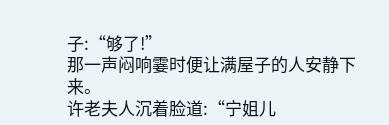子:“够了!”
那一声闷响霎时便让满屋子的人安静下来。
许老夫人沉着脸道:“宁姐儿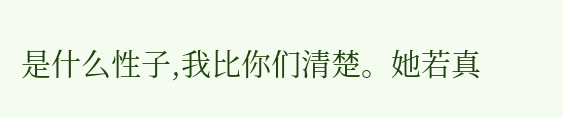是什么性子,我比你们清楚。她若真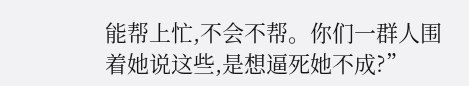能帮上忙,不会不帮。你们一群人围着她说这些,是想逼死她不成?”